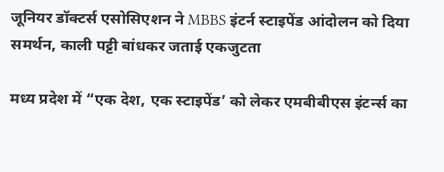जूनियर डॉक्टर्स एसोसिएशन ने MBBS इंटर्न स्टाइपेंड आंदोलन को दिया समर्थन, काली पट्टी बांधकर जताई एकजुटता

मध्य प्रदेश में “एक देश, एक स्टाइपेंड’ को लेकर एमबीबीएस इंटर्न्स का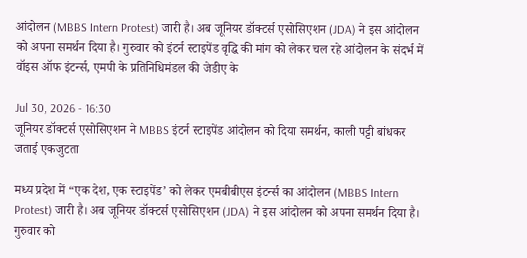आंदोलन (MBBS Intern Protest) जारी है। अब जूनियर डॉक्टर्स एसोसिएशन (JDA) ने इस आंदोलन को अपना समर्थन दिया है। गुरुवार को इंटर्न स्टाइपेंड वृद्धि की मांग को लेकर चल रहे आंदोलन के संदर्भ में वॉइस ऑफ इंटर्न्स, एमपी के प्रतिनिधिमंडल की जेडीए के

Jul 30, 2026 - 16:30
जूनियर डॉक्टर्स एसोसिएशन ने MBBS इंटर्न स्टाइपेंड आंदोलन को दिया समर्थन, काली पट्टी बांधकर जताई एकजुटता

मध्य प्रदेश में “एक देश, एक स्टाइपेंड’ को लेकर एमबीबीएस इंटर्न्स का आंदोलन (MBBS Intern Protest) जारी है। अब जूनियर डॉक्टर्स एसोसिएशन (JDA) ने इस आंदोलन को अपना समर्थन दिया है। गुरुवार को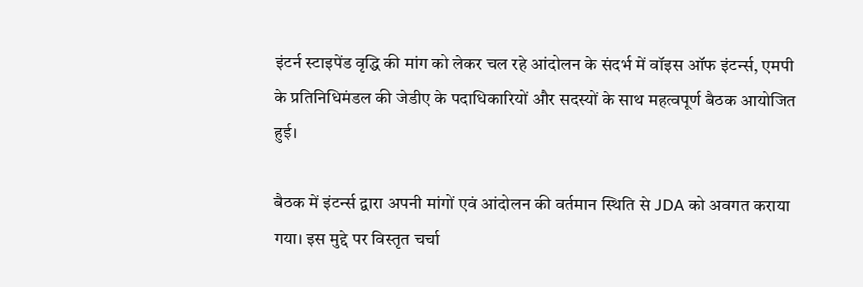इंटर्न स्टाइपेंड वृद्धि की मांग को लेकर चल रहे आंदोलन के संदर्भ में वॉइस ऑफ इंटर्न्स, एमपी के प्रतिनिधिमंडल की जेडीए के पदाधिकारियों और सदस्यों के साथ महत्वपूर्ण बैठक आयोजित हुई।

बैठक में इंटर्न्स द्वारा अपनी मांगों एवं आंदोलन की वर्तमान स्थिति से JDA को अवगत कराया गया। इस मुद्दे पर विस्तृत चर्चा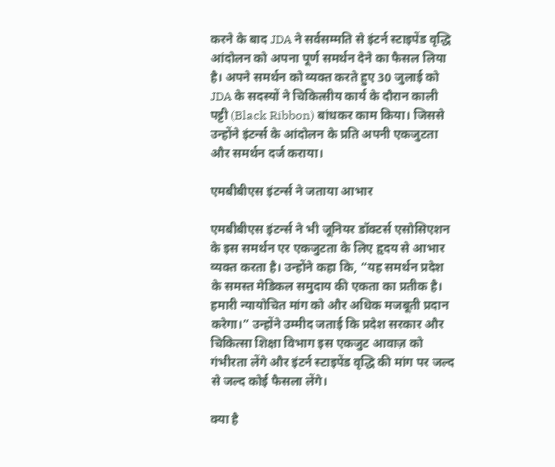करने के बाद JDA ने सर्वसम्मति से इंटर्न स्टाइपेंड वृद्धि आंदोलन को अपना पूर्ण समर्थन देने का फैसल लिया है। अपने समर्थन को व्यक्त करते हुए 30 जुलाई को JDA के सदस्यों ने चिकित्सीय कार्य के दौरान काली पट्टी (Black Ribbon) बांधकर काम किया। जिससे उन्होंने इंटर्न्स के आंदोलन के प्रति अपनी एकजुटता और समर्थन दर्ज कराया।

एमबीबीएस इंटर्न्स ने जताया आभार

एमबीबीएस इंटर्न्स ने भी जूनियर डॉक्टर्स एसोसिएशन के इस समर्थन एर एकजुटता के लिए हृदय से आभार व्यक्त करता है। उन्होंने कहा कि, “यह समर्थन प्रदेश के समस्त मेडिकल समुदाय की एकता का प्रतीक है। हमारी न्यायोचित मांग को और अधिक मजबूती प्रदान करेगा।” उन्होंने उम्मीद जताई कि प्रदेश सरकार और चिकित्सा शिक्षा विभाग इस एकजुट आवाज़ को गंभीरता लेंगे और इंटर्न स्टाइपेंड वृद्धि की मांग पर जल्द से जल्द कोई फैसला लेंगे।

क्या है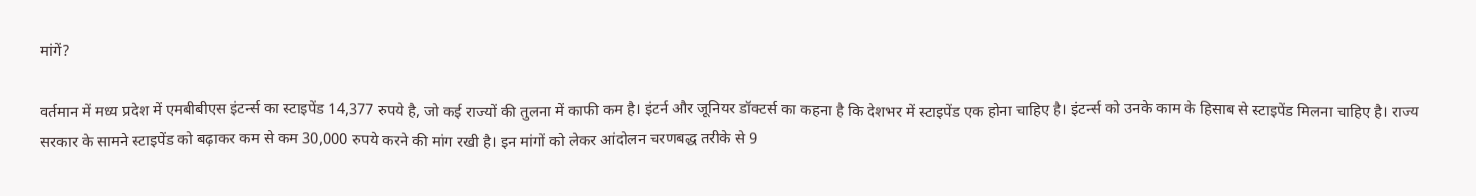मांगें?

वर्तमान में मध्य प्रदेश में एमबीबीएस इंटर्न्स का स्टाइपेंड 14,377 रुपये है, जो कई राज्यों की तुलना में काफी कम है। इंटर्न और जूनियर डॉक्टर्स का कहना है कि देशभर में स्टाइपेंड एक होना चाहिए है। इंटर्न्स को उनके काम के हिसाब से स्टाइपेंड मिलना चाहिए है। राज्य सरकार के सामने स्टाइपेंड को बढ़ाकर कम से कम 30,000 रुपये करने की मांग रखी है। इन मांगों को लेकर आंदोलन चरणबद्ध तरीके से 9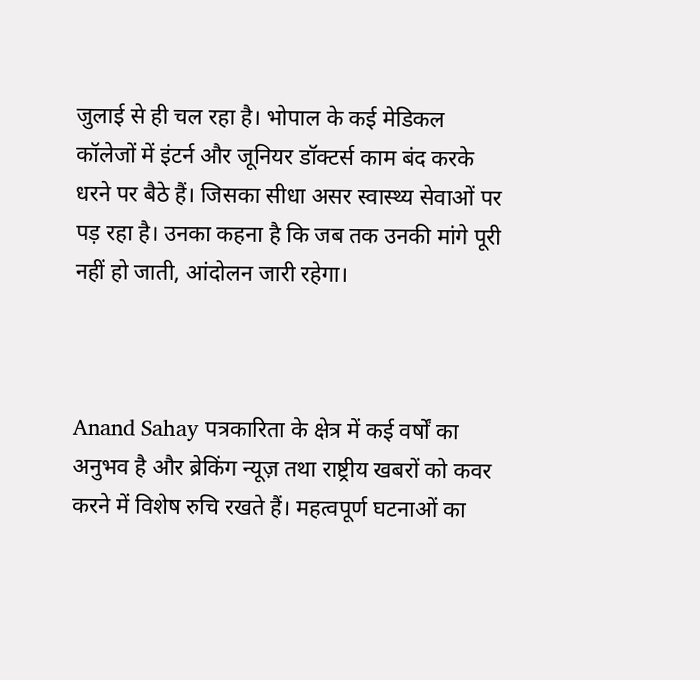जुलाई से ही चल रहा है। भोपाल के कई मेडिकल कॉलेजों में इंटर्न और जूनियर डॉक्टर्स काम बंद करके धरने पर बैठे हैं। जिसका सीधा असर स्वास्थ्य सेवाओं पर पड़ रहा है। उनका कहना है कि जब तक उनकी मांगे पूरी नहीं हो जाती, आंदोलन जारी रहेगा।



Anand Sahay पत्रकारिता के क्षेत्र में कई वर्षों का अनुभव है और ब्रेकिंग न्यूज़ तथा राष्ट्रीय खबरों को कवर करने में विशेष रुचि रखते हैं। महत्वपूर्ण घटनाओं का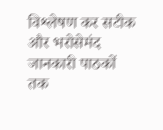विश्लेषण कर सटीक और भरोसेमंद जानकारी पाठकों तक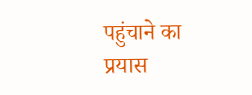पहुंचाने का प्रयास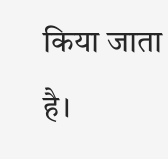किया जाता है।